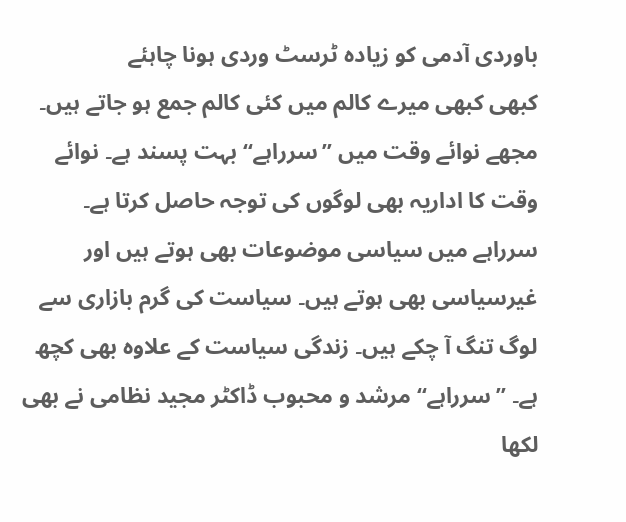باوردی آدمی کو زیادہ ٹرسٹ وردی ہونا چاہئے
کبھی کبھی میرے کالم میں کئی کالم جمع ہو جاتے ہیں۔ مجھے نوائے وقت میں ”سرراہے“ بہت پسند ہے۔ نوائے وقت کا اداریہ بھی لوگوں کی توجہ حاصل کرتا ہے۔ سرراہے میں سیاسی موضوعات بھی ہوتے ہیں اور غیرسیاسی بھی ہوتے ہیں۔ سیاست کی گرم بازاری سے لوگ تنگ آ چکے ہیں۔ زندگی سیاست کے علاوہ بھی کچھ ہے۔ ”سرراہے“ مرشد و محبوب ڈاکٹر مجید نظامی نے بھی لکھا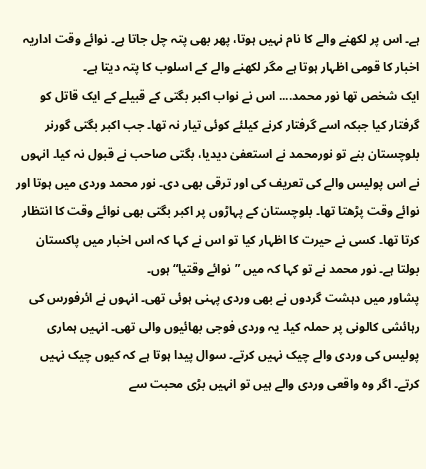ہے۔ اس پر لکھنے والے کا نام نہیں ہوتا، پھر بھی پتہ چل جاتا ہے۔ نوائے وقت اداریہ اخبار کا قومی اظہار ہوتا ہے مگر لکھنے والے کے اسلوب کا پتہ دیتا ہے۔
ایک شخص تھا نور محمد.... اس نے نواب اکبر بگتی کے قبیلے کے ایک قاتل کو گرفتار کیا جبکہ اسے گرفتار کرنے کیلئے کوئی تیار نہ تھا۔ جب اکبر بگتی گورنر بلوچستان بنے تو نورمحمد نے استعفیٰ دیدیا، بگتی صاحب نے قبول نہ کیا۔ انہوں نے اس پولیس والے کی تعریف کی اور ترقی بھی دی۔ نور محمد وردی میں ہوتا اور نوائے وقت پڑھتا تھا۔ بلوچستان کے پہاڑوں پر اکبر بگتی بھی نوائے وقت کا انتظار کرتا تھا۔ کسی نے حیرت کا اظہار کیا تو اس نے کہا کہ اس اخبار میں پاکستان بولتا ہے۔ نور محمد نے تو کہا کہ میں ”نوائے وقتیا“ ہوں۔
پشاور میں دہشت گردوں نے بھی وردی پہنی ہوئی تھی۔ انہوں نے ائرفورس کی رہائشی کالونی پر حملہ کیا۔ یہ وردی فوجی بھائیوں والی تھی۔ انہیں ہماری پولیس کی وردی والے چیک نہیں کرتے۔ سوال پیدا ہوتا ہے کہ کیوں چیک نہیں کرتے۔ اگر وہ واقعی وردی والے ہیں تو انہیں بڑی محبت سے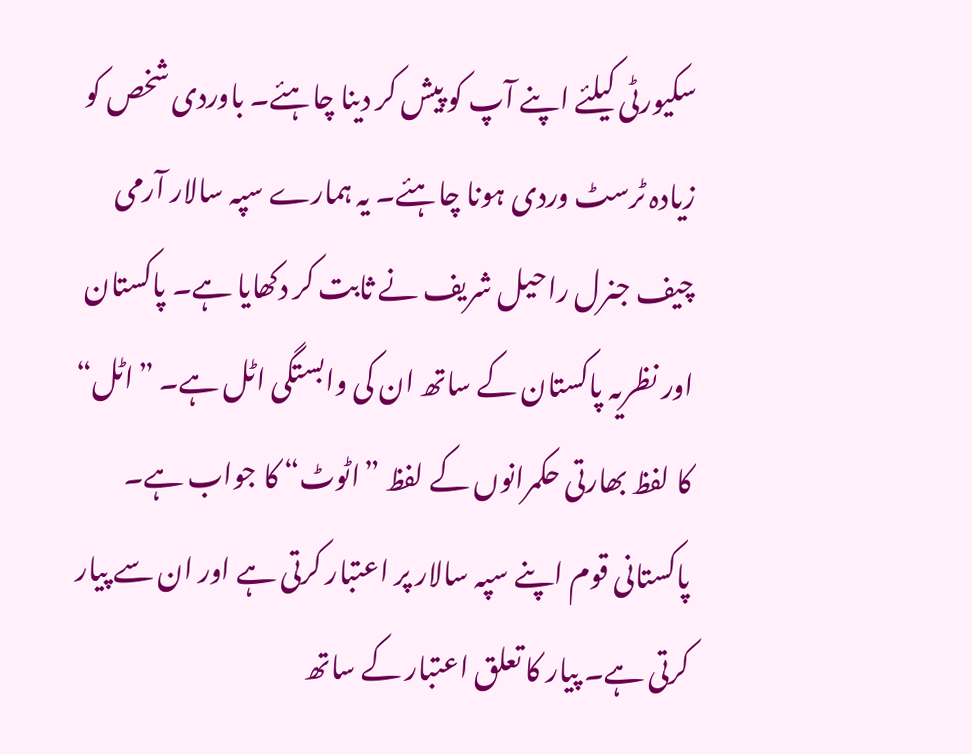سکیورٹی کیلئے اپنے آپ کو پیش کر دینا چاہئے۔ باوردی شخص کو زیادہ ٹرسٹ وردی ہونا چاہئے۔ یہ ہمارے سپہ سالار آرمی چیف جنرل راحیل شریف نے ثابت کر دکھایا ہے۔ پاکستان اور نظریہ پاکستان کے ساتھ ان کی وابستگی اٹل ہے۔ ”اٹل“ کا لفظ بھارتی حکمرانوں کے لفظ ”اٹوٹ“ کا جواب ہے۔ پاکستانی قوم اپنے سپہ سالار پر اعتبار کرتی ہے اور ان سے پیار کرتی ہے۔ پیار کا تعلق اعتبار کے ساتھ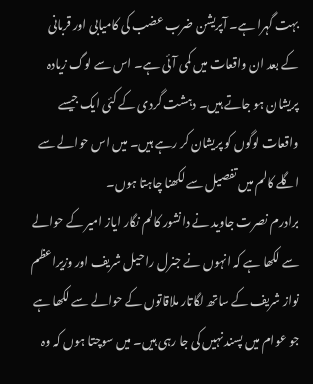بہت گہرا ہے۔ آپریشن ضرب عضب کی کامیابی اور قربانی کے بعد ان واقعات میں کمی آئی ہے۔ اس سے لوگ زیادہ پریشان ہو جاتے ہیں۔ دہشت گردی کے کئی ایک جیسے واقعات لوگوں کو پریشان کر رہے ہیں۔ میں اس حوالے سے اگلے کالم میں تفصیل سے لکھنا چاہتا ہوں۔
برادرم نصرت جاوید نے دانشور کالم نگار ایاز امیر کے حوالے سے لکھا ہے کہ انہوں نے جنرل راحیل شریف اور وزیراعظم نواز شریف کے ساتھ لگاتار ملاقاتوں کے حوالے سے لکھا ہے جو عوام میں پسند نہیں کی جا رہی ہیں۔ میں سوچتا ہوں کہ وہ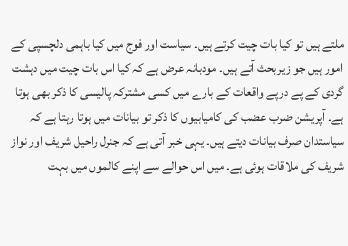ملتے ہیں تو کیا بات چیت کرتے ہیں۔ سیاست اور فوج میں کیا باہمی دلچسپی کے امور ہیں جو زیربحث آتے ہیں۔ مودبانہ عرض ہے کہ کیا اس بات چیت میں دہشت گردی کے پے درپے واقعات کے بارے میں کسی مشترکہ پالیسی کا ذکر بھی ہوتا ہے۔ آپریشن ضرب عضب کی کامیابیوں کا ذکر تو بیانات میں ہوتا رہتا ہے کہ سیاستدان صرف بیانات دیتے ہیں۔ یہی خبر آتی ہے کہ جنرل راحیل شریف اور نواز شریف کی ملاقات ہوئی ہے۔ میں اس حوالے سے اپنے کالموں میں بہت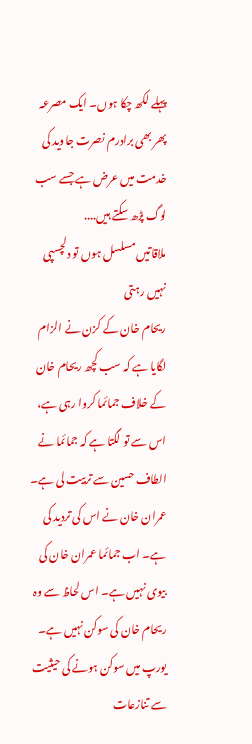پہلے لکھ چکا ہوں۔ ایک مصرعہ پھر بھی برادرم نصرت جاوید کی خدمت میں عرض ہے جسے سب لوگ پڑھ سکتے ہیں....
ملاقاتیں مسلسل ہوں تو دلچسپی نہیں رہتی
ریحام خان کے کزن نے الزام لگایا ہے کہ سب کچھ ریحام خان کے خلاف جمائما کروا رہی ہے، اس سے تو لگتا ہے کہ جمائما نے الطاف حسین سے تربیت لی ہے۔ عمران خان نے اس کی تردید کی ہے۔ اب جمائما عمران خان کی بیوی نہیں ہے۔ اس لحاظ سے وہ ریحام خان کی سوکن نہیں ہے۔ یورپ میں سوکن ہونے کی حیثیت سے تنازعات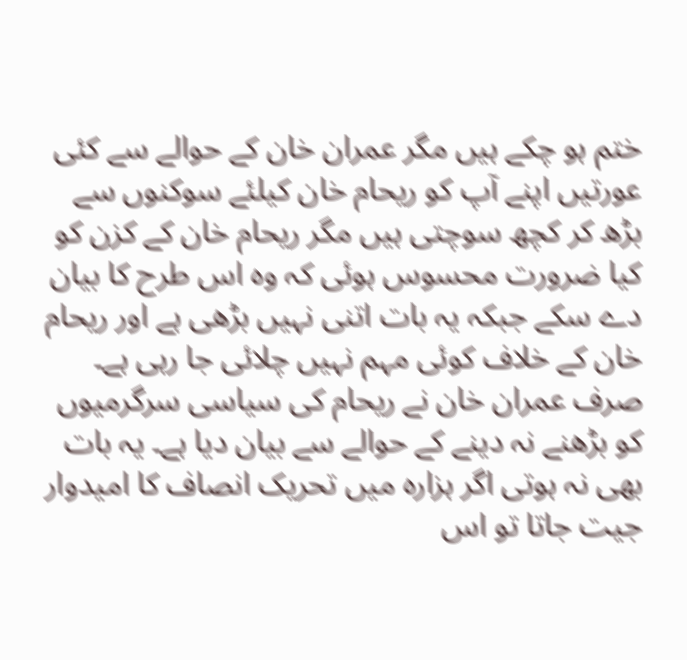ختم ہو چکے ہیں مگر عمران خان کے حوالے سے کئی عورتیں اپنے آپ کو ریحام خان کیلئے سوکنوں سے بڑھ کر کچھ سوچتی ہیں مگر ریحام خان کے کزن کو کیا ضرورت محسوس ہوئی کہ وہ اس طرح کا بیان دے سکے جبکہ یہ بات اتنی نہیں بڑھی ہے اور ریحام خان کے خلاف کوئی مہم نہیں چلائی جا رہی ہے۔ صرف عمران خان نے ریحام کی سیاسی سرگرمیوں کو بڑھنے نہ دینے کے حوالے سے بیان دیا ہے۔ یہ بات بھی نہ ہوتی اگر ہزارہ میں تحریک انصاف کا امیدوار جیت جاتا تو اس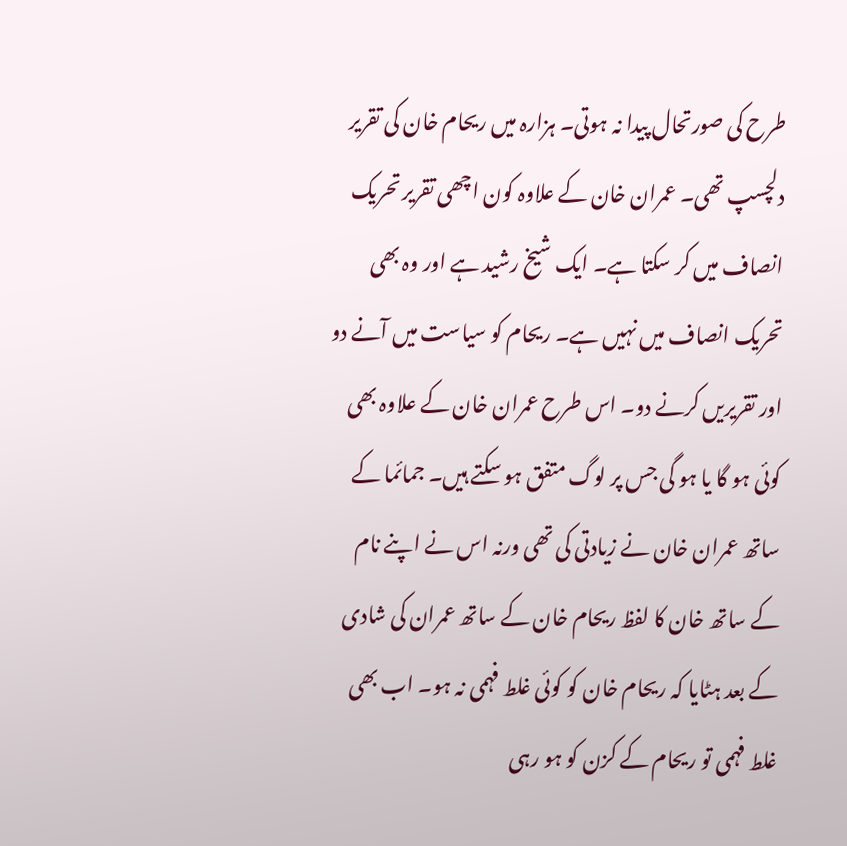طرح کی صورتحال پیدا نہ ہوتی۔ ہزارہ میں ریحام خان کی تقریر دلچسپ تھی۔ عمران خان کے علاوہ کون اچھی تقریر تحریک انصاف میں کر سکتا ہے۔ ایک شیخ رشید ہے اور وہ بھی تحریک انصاف میں نہیں ہے۔ ریحام کو سیاست میں آنے دو اور تقریریں کرنے دو۔ اس طرح عمران خان کے علاوہ بھی کوئی ہو گا یا ہو گی جس پر لوگ متفق ہو سکتے ہیں۔ جمائما کے ساتھ عمران خان نے زیادتی کی تھی ورنہ اس نے اپنے نام کے ساتھ خان کا لفظ ریحام خان کے ساتھ عمران کی شادی کے بعد ہٹایا کہ ریحام خان کو کوئی غلط فہمی نہ ہو۔ اب بھی غلط فہمی تو ریحام کے کزن کو ہو رہی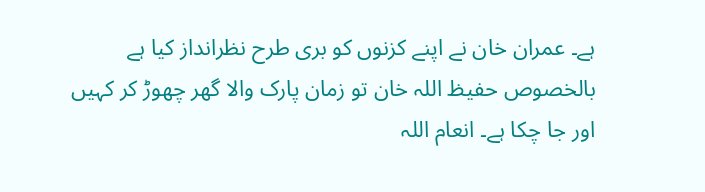ہے۔ عمران خان نے اپنے کزنوں کو بری طرح نظرانداز کیا ہے بالخصوص حفیظ اللہ خان تو زمان پارک والا گھر چھوڑ کر کہیں اور جا چکا ہے۔ انعام اللہ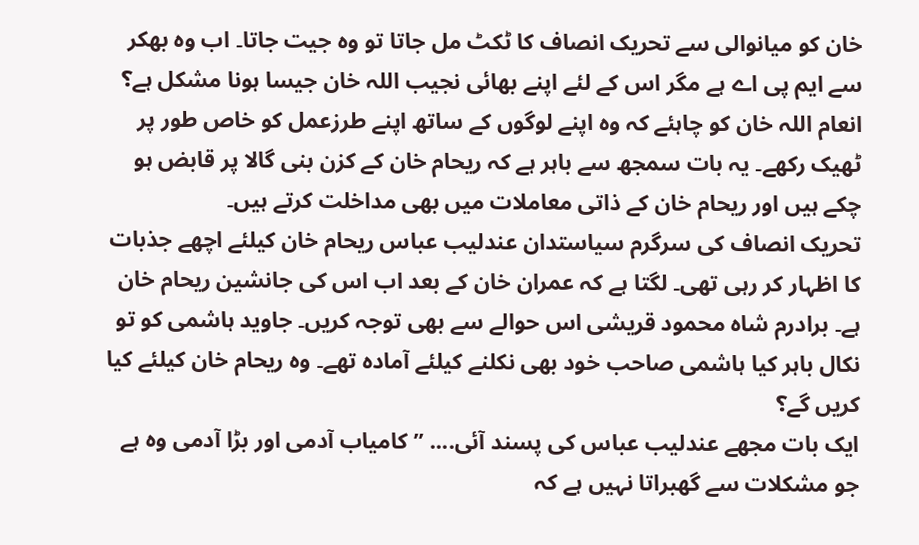خان کو میانوالی سے تحریک انصاف کا ٹکٹ مل جاتا تو وہ جیت جاتا۔ اب وہ بھکر سے ایم پی اے ہے مگر اس کے لئے اپنے بھائی نجیب اللہ خان جیسا ہونا مشکل ہے؟ انعام اللہ خان کو چاہئے کہ وہ اپنے لوگوں کے ساتھ اپنے طرزعمل کو خاص طور پر ٹھیک رکھے۔ یہ بات سمجھ سے باہر ہے کہ ریحام خان کے کزن بنی گالا پر قابض ہو چکے ہیں اور ریحام خان کے ذاتی معاملات میں بھی مداخلت کرتے ہیں۔
تحریک انصاف کی سرگرم سیاستدان عندلیب عباس ریحام خان کیلئے اچھے جذبات کا اظہار کر رہی تھی۔ لگتا ہے کہ عمران خان کے بعد اب اس کی جانشین ریحام خان ہے۔ برادرم شاہ محمود قریشی اس حوالے سے بھی توجہ کریں۔ جاوید ہاشمی کو تو نکال باہر کیا ہاشمی صاحب خود بھی نکلنے کیلئے آمادہ تھے۔ وہ ریحام خان کیلئے کیا کریں گے؟
ایک بات مجھے عندلیب عباس کی پسند آئی.... ”کامیاب آدمی اور بڑا آدمی وہ ہے جو مشکلات سے گھبراتا نہیں ہے کہ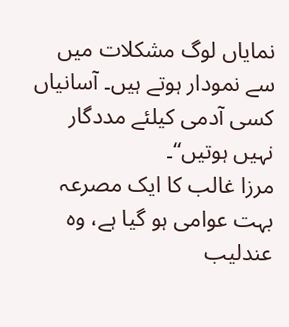نمایاں لوگ مشکلات میں سے نمودار ہوتے ہیں۔ آسانیاں کسی آدمی کیلئے مددگار نہیں ہوتیں“۔
مرزا غالب کا ایک مصرعہ بہت عوامی ہو گیا ہے، وہ عندلیب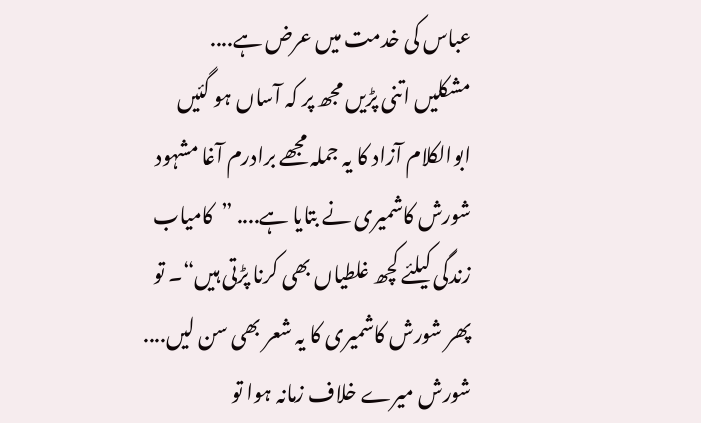عباس کی خدمت میں عرض ہے....
مشکلیں اتنی پڑیں مجھ پر کہ آساں ہو گئیں
ابوالکلام آزاد کا یہ جملہ مجھے برادرم آغا مشہود شورش کاشمیری نے بتایا ہے.... ”کامیاب زندگی کیلئے کچھ غلطیاں بھی کرنا پڑتی ہیں“۔ تو پھر شورش کاشمیری کا یہ شعر بھی سن لیں....
شورش میرے خلاف زمانہ ہوا تو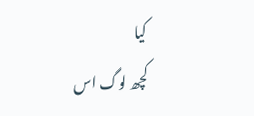کیا
کچھ لوگ اس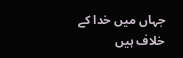جہاں میں خدا کے خلاف ہیں